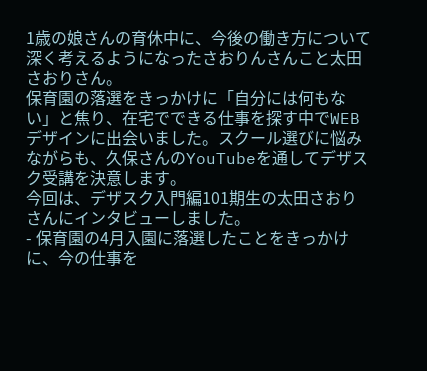1歳の娘さんの育休中に、今後の働き方について深く考えるようになったさおりんさんこと太田さおりさん。
保育園の落選をきっかけに「自分には何もない」と焦り、在宅でできる仕事を探す中でWEBデザインに出会いました。スクール選びに悩みながらも、久保さんのYouTubeを通してデザスク受講を決意します。
今回は、デザスク入門編101期生の太田さおりさんにインタビューしました。
- 保育園の4月入園に落選したことをきっかけに、今の仕事を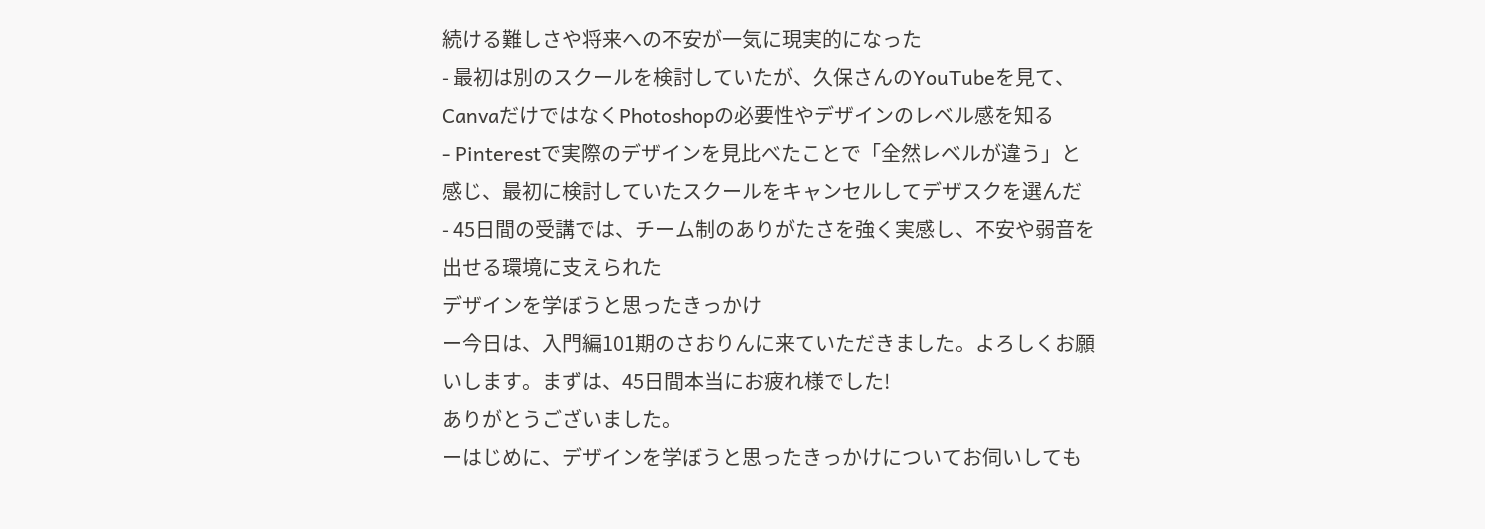続ける難しさや将来への不安が一気に現実的になった
- 最初は別のスクールを検討していたが、久保さんのYouTubeを見て、CanvaだけではなくPhotoshopの必要性やデザインのレベル感を知る
- Pinterestで実際のデザインを見比べたことで「全然レベルが違う」と感じ、最初に検討していたスクールをキャンセルしてデザスクを選んだ
- 45日間の受講では、チーム制のありがたさを強く実感し、不安や弱音を出せる環境に支えられた
デザインを学ぼうと思ったきっかけ
ー今日は、入門編101期のさおりんに来ていただきました。よろしくお願いします。まずは、45日間本当にお疲れ様でした!
ありがとうございました。
ーはじめに、デザインを学ぼうと思ったきっかけについてお伺いしても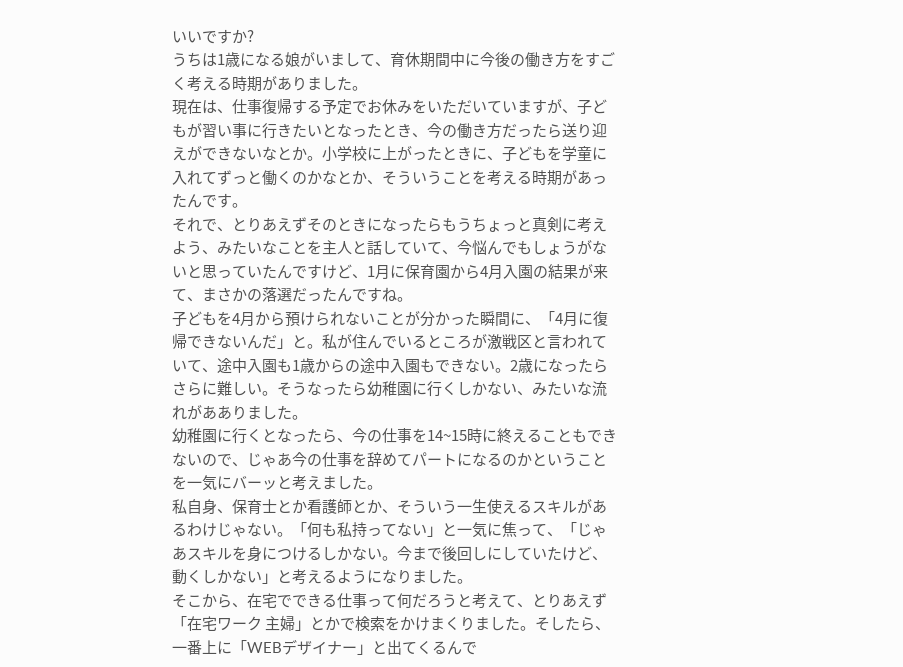いいですか?
うちは1歳になる娘がいまして、育休期間中に今後の働き方をすごく考える時期がありました。
現在は、仕事復帰する予定でお休みをいただいていますが、子どもが習い事に行きたいとなったとき、今の働き方だったら送り迎えができないなとか。小学校に上がったときに、子どもを学童に入れてずっと働くのかなとか、そういうことを考える時期があったんです。
それで、とりあえずそのときになったらもうちょっと真剣に考えよう、みたいなことを主人と話していて、今悩んでもしょうがないと思っていたんですけど、1月に保育園から4月入園の結果が来て、まさかの落選だったんですね。
子どもを4月から預けられないことが分かった瞬間に、「4月に復帰できないんだ」と。私が住んでいるところが激戦区と言われていて、途中入園も1歳からの途中入園もできない。2歳になったらさらに難しい。そうなったら幼稚園に行くしかない、みたいな流れがあありました。
幼稚園に行くとなったら、今の仕事を14~15時に終えることもできないので、じゃあ今の仕事を辞めてパートになるのかということを一気にバーッと考えました。
私自身、保育士とか看護師とか、そういう一生使えるスキルがあるわけじゃない。「何も私持ってない」と一気に焦って、「じゃあスキルを身につけるしかない。今まで後回しにしていたけど、動くしかない」と考えるようになりました。
そこから、在宅でできる仕事って何だろうと考えて、とりあえず「在宅ワーク 主婦」とかで検索をかけまくりました。そしたら、一番上に「WEBデザイナー」と出てくるんで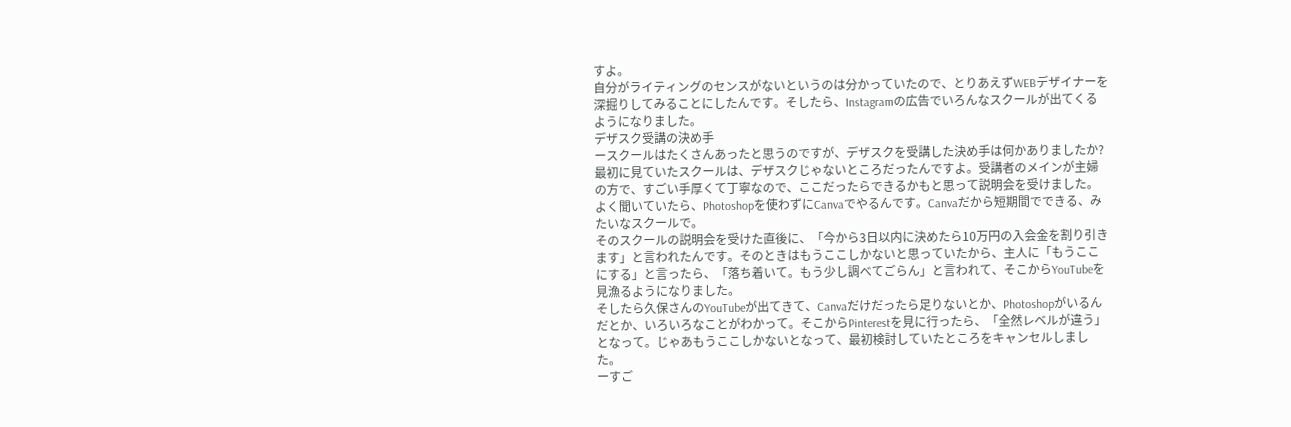すよ。
自分がライティングのセンスがないというのは分かっていたので、とりあえずWEBデザイナーを深掘りしてみることにしたんです。そしたら、Instagramの広告でいろんなスクールが出てくるようになりました。
デザスク受講の決め手
ースクールはたくさんあったと思うのですが、デザスクを受講した決め手は何かありましたか?
最初に見ていたスクールは、デザスクじゃないところだったんですよ。受講者のメインが主婦の方で、すごい手厚くて丁寧なので、ここだったらできるかもと思って説明会を受けました。よく聞いていたら、Photoshopを使わずにCanvaでやるんです。Canvaだから短期間でできる、みたいなスクールで。
そのスクールの説明会を受けた直後に、「今から3日以内に決めたら10万円の入会金を割り引きます」と言われたんです。そのときはもうここしかないと思っていたから、主人に「もうここにする」と言ったら、「落ち着いて。もう少し調べてごらん」と言われて、そこからYouTubeを見漁るようになりました。
そしたら久保さんのYouTubeが出てきて、Canvaだけだったら足りないとか、Photoshopがいるんだとか、いろいろなことがわかって。そこからPinterestを見に行ったら、「全然レベルが違う」となって。じゃあもうここしかないとなって、最初検討していたところをキャンセルしました。
ーすご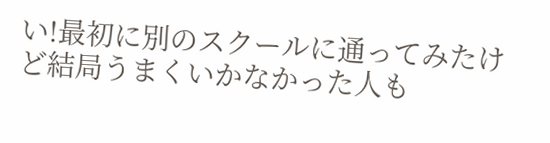い!最初に別のスクールに通ってみたけど結局うまくいかなかった人も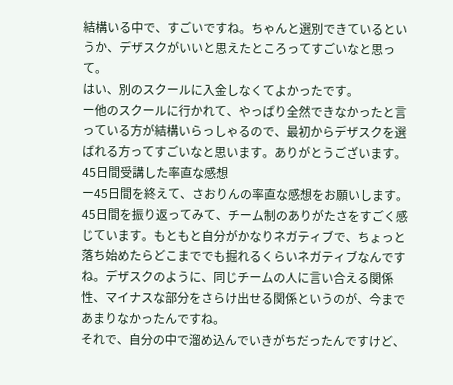結構いる中で、すごいですね。ちゃんと選別できているというか、デザスクがいいと思えたところってすごいなと思って。
はい、別のスクールに入金しなくてよかったです。
ー他のスクールに行かれて、やっぱり全然できなかったと言っている方が結構いらっしゃるので、最初からデザスクを選ばれる方ってすごいなと思います。ありがとうございます。
45日間受講した率直な感想
ー45日間を終えて、さおりんの率直な感想をお願いします。
45日間を振り返ってみて、チーム制のありがたさをすごく感じています。もともと自分がかなりネガティブで、ちょっと落ち始めたらどこまででも掘れるくらいネガティブなんですね。デザスクのように、同じチームの人に言い合える関係性、マイナスな部分をさらけ出せる関係というのが、今まであまりなかったんですね。
それで、自分の中で溜め込んでいきがちだったんですけど、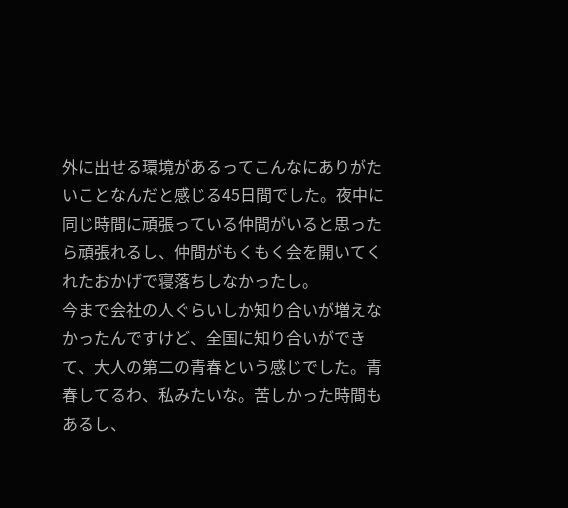外に出せる環境があるってこんなにありがたいことなんだと感じる45日間でした。夜中に同じ時間に頑張っている仲間がいると思ったら頑張れるし、仲間がもくもく会を開いてくれたおかげで寝落ちしなかったし。
今まで会社の人ぐらいしか知り合いが増えなかったんですけど、全国に知り合いができて、大人の第二の青春という感じでした。青春してるわ、私みたいな。苦しかった時間もあるし、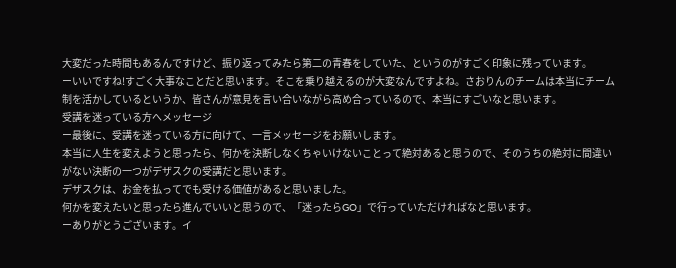大変だった時間もあるんですけど、振り返ってみたら第二の青春をしていた、というのがすごく印象に残っています。
ーいいですね!すごく大事なことだと思います。そこを乗り越えるのが大変なんですよね。さおりんのチームは本当にチーム制を活かしているというか、皆さんが意見を言い合いながら高め合っているので、本当にすごいなと思います。
受講を迷っている方へメッセージ
ー最後に、受講を迷っている方に向けて、一言メッセージをお願いします。
本当に人生を変えようと思ったら、何かを決断しなくちゃいけないことって絶対あると思うので、そのうちの絶対に間違いがない決断の一つがデザスクの受講だと思います。
デザスクは、お金を払ってでも受ける価値があると思いました。
何かを変えたいと思ったら進んでいいと思うので、「迷ったらGO」で行っていただければなと思います。
ーありがとうございます。イ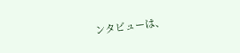ンタビューは、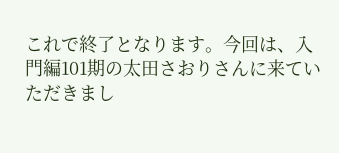これで終了となります。今回は、入門編101期の太田さおりさんに来ていただきまし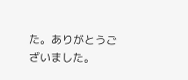た。ありがとうございました。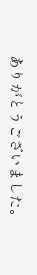ありがとうございました。